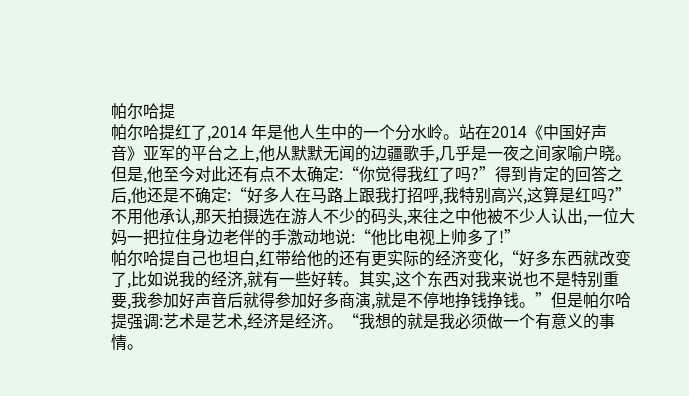帕尔哈提
帕尔哈提红了,2014 年是他人生中的一个分水岭。站在2014《中国好声音》亚军的平台之上,他从默默无闻的边疆歌手,几乎是一夜之间家喻户晓。但是,他至今对此还有点不太确定:“你觉得我红了吗?”得到肯定的回答之后,他还是不确定:“好多人在马路上跟我打招呼,我特别高兴,这算是红吗?”不用他承认,那天拍摄选在游人不少的码头,来往之中他被不少人认出,一位大妈一把拉住身边老伴的手激动地说:“他比电视上帅多了!”
帕尔哈提自己也坦白,红带给他的还有更实际的经济变化,“好多东西就改变了,比如说我的经济,就有一些好转。其实,这个东西对我来说也不是特别重要,我参加好声音后就得参加好多商演,就是不停地挣钱挣钱。”但是帕尔哈提强调:艺术是艺术,经济是经济。“我想的就是我必须做一个有意义的事情。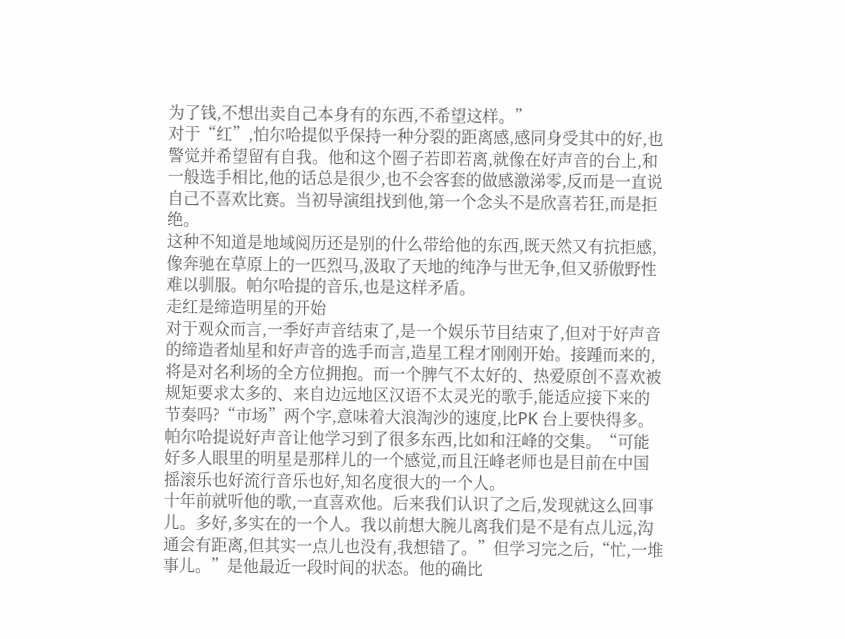为了钱,不想出卖自己本身有的东西,不希望这样。”
对于“红”,怕尔哈提似乎保持一种分裂的距离感,感同身受其中的好,也警觉并希望留有自我。他和这个圈子若即若离,就像在好声音的台上,和一般选手相比,他的话总是很少,也不会客套的做感激涕零,反而是一直说自己不喜欢比赛。当初导演组找到他,第一个念头不是欣喜若狂,而是拒绝。
这种不知道是地域阅历还是别的什么带给他的东西,既天然又有抗拒感,像奔驰在草原上的一匹烈马,汲取了天地的纯净与世无争,但又骄傲野性难以驯服。帕尔哈提的音乐,也是这样矛盾。
走红是缔造明星的开始
对于观众而言,一季好声音结束了,是一个娱乐节目结束了,但对于好声音的缔造者灿星和好声音的选手而言,造星工程才刚刚开始。接踵而来的,将是对名利场的全方位拥抱。而一个脾气不太好的、热爱原创不喜欢被规矩要求太多的、来自边远地区汉语不太灵光的歌手,能适应接下来的节奏吗?“市场”两个字,意味着大浪淘沙的速度,比PK 台上要快得多。
帕尔哈提说好声音让他学习到了很多东西,比如和汪峰的交集。“可能好多人眼里的明星是那样儿的一个感觉,而且汪峰老师也是目前在中国摇滚乐也好流行音乐也好,知名度很大的一个人。
十年前就听他的歌,一直喜欢他。后来我们认识了之后,发现就这么回事儿。多好,多实在的一个人。我以前想大腕儿离我们是不是有点儿远,沟通会有距离,但其实一点儿也没有,我想错了。”但学习完之后,“忙,一堆事儿。”是他最近一段时间的状态。他的确比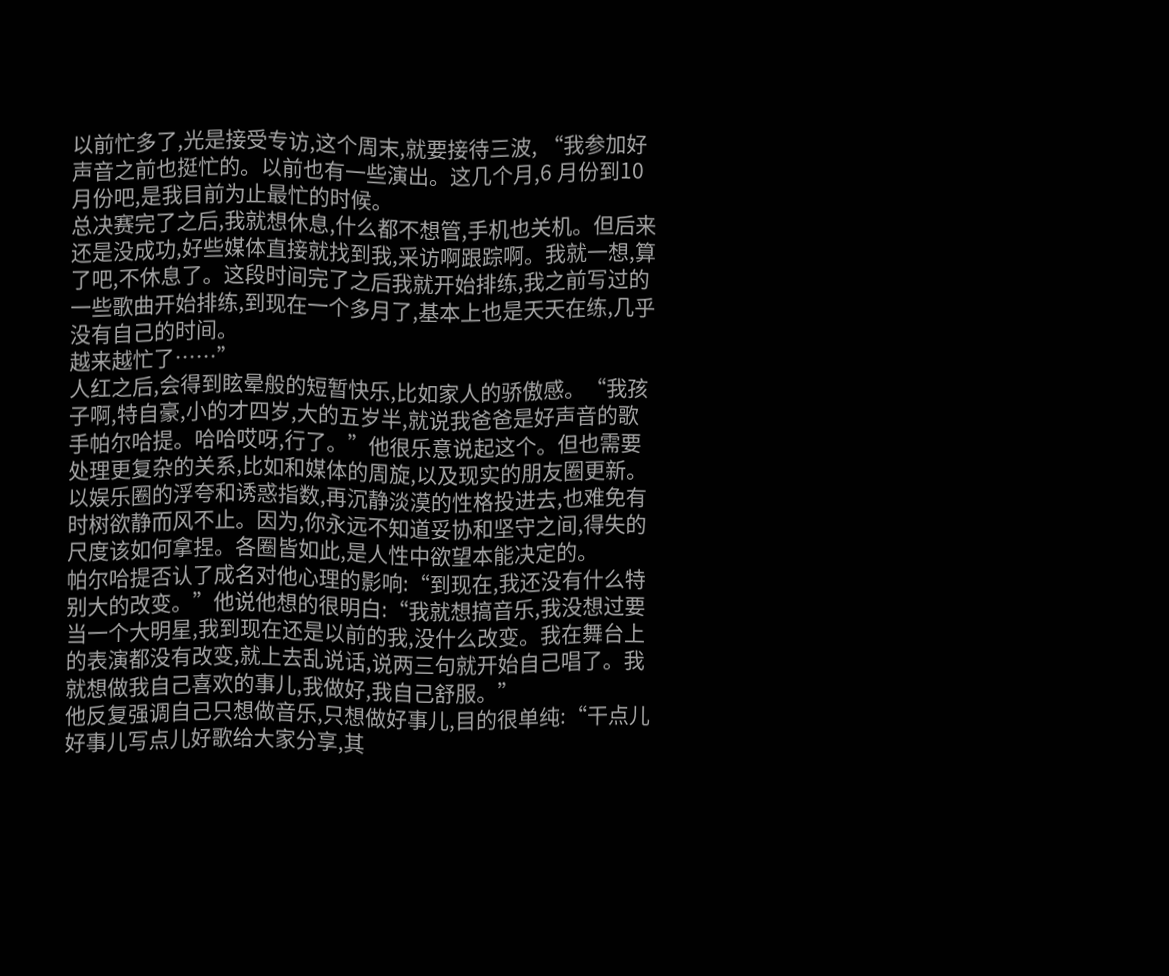以前忙多了,光是接受专访,这个周末,就要接待三波, “我参加好声音之前也挺忙的。以前也有一些演出。这几个月,6 月份到10 月份吧,是我目前为止最忙的时候。
总决赛完了之后,我就想休息,什么都不想管,手机也关机。但后来还是没成功,好些媒体直接就找到我,采访啊跟踪啊。我就一想,算了吧,不休息了。这段时间完了之后我就开始排练,我之前写过的一些歌曲开始排练,到现在一个多月了,基本上也是天天在练,几乎没有自己的时间。
越来越忙了……”
人红之后,会得到眩晕般的短暂快乐,比如家人的骄傲感。“我孩子啊,特自豪,小的才四岁,大的五岁半,就说我爸爸是好声音的歌手帕尔哈提。哈哈哎呀,行了。”他很乐意说起这个。但也需要处理更复杂的关系,比如和媒体的周旋,以及现实的朋友圈更新。以娱乐圈的浮夸和诱惑指数,再沉静淡漠的性格投进去,也难免有时树欲静而风不止。因为,你永远不知道妥协和坚守之间,得失的尺度该如何拿捏。各圈皆如此,是人性中欲望本能决定的。
帕尔哈提否认了成名对他心理的影响:“到现在,我还没有什么特别大的改变。”他说他想的很明白:“我就想搞音乐,我没想过要当一个大明星,我到现在还是以前的我,没什么改变。我在舞台上的表演都没有改变,就上去乱说话,说两三句就开始自己唱了。我就想做我自己喜欢的事儿,我做好,我自己舒服。”
他反复强调自己只想做音乐,只想做好事儿,目的很单纯:“干点儿好事儿写点儿好歌给大家分享,其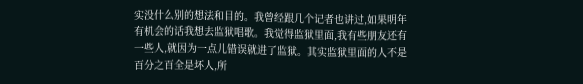实没什么别的想法和目的。我曾经跟几个记者也讲过,如果明年有机会的话我想去监狱唱歌。我觉得监狱里面,我有些朋友还有一些人,就因为一点儿错误就进了监狱。其实监狱里面的人不是百分之百全是坏人,所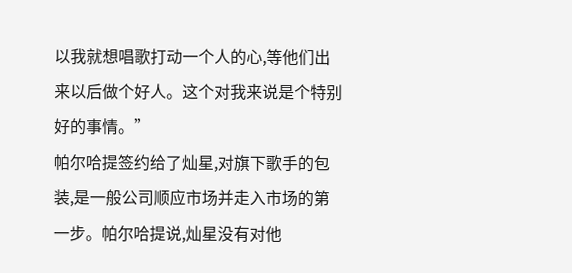以我就想唱歌打动一个人的心,等他们出来以后做个好人。这个对我来说是个特别好的事情。”
帕尔哈提签约给了灿星,对旗下歌手的包装,是一般公司顺应市场并走入市场的第一步。帕尔哈提说,灿星没有对他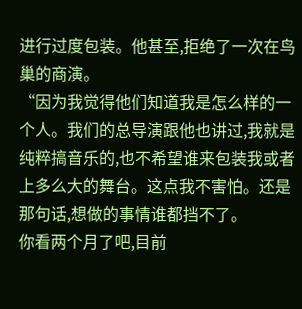进行过度包装。他甚至,拒绝了一次在鸟巢的商演。
“因为我觉得他们知道我是怎么样的一个人。我们的总导演跟他也讲过,我就是纯粹搞音乐的,也不希望谁来包装我或者上多么大的舞台。这点我不害怕。还是那句话,想做的事情谁都挡不了。
你看两个月了吧,目前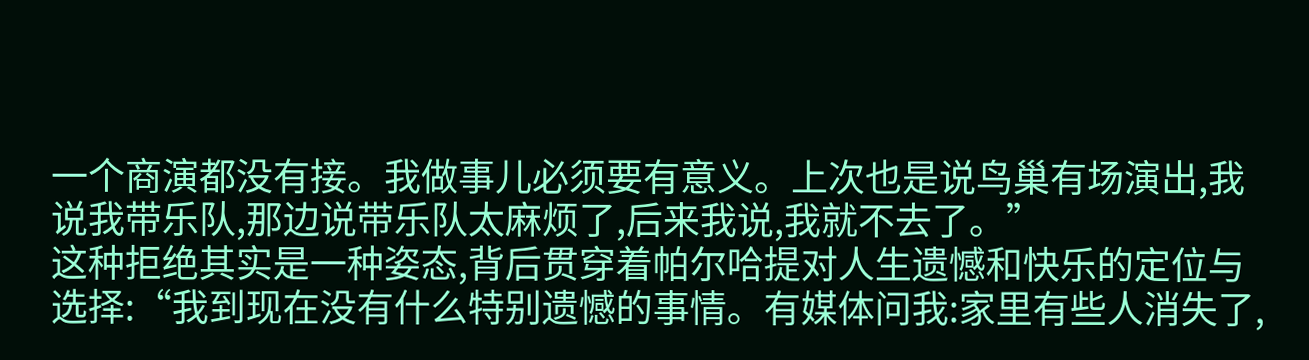一个商演都没有接。我做事儿必须要有意义。上次也是说鸟巢有场演出,我说我带乐队,那边说带乐队太麻烦了,后来我说,我就不去了。”
这种拒绝其实是一种姿态,背后贯穿着帕尔哈提对人生遗憾和快乐的定位与选择:“我到现在没有什么特别遗憾的事情。有媒体问我:家里有些人消失了,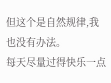但这个是自然规律,我也没有办法。
每天尽量过得快乐一点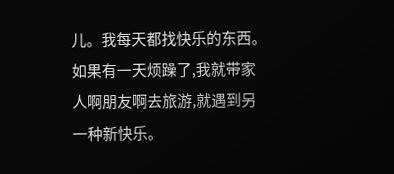儿。我每天都找快乐的东西。如果有一天烦躁了,我就带家人啊朋友啊去旅游,就遇到另一种新快乐。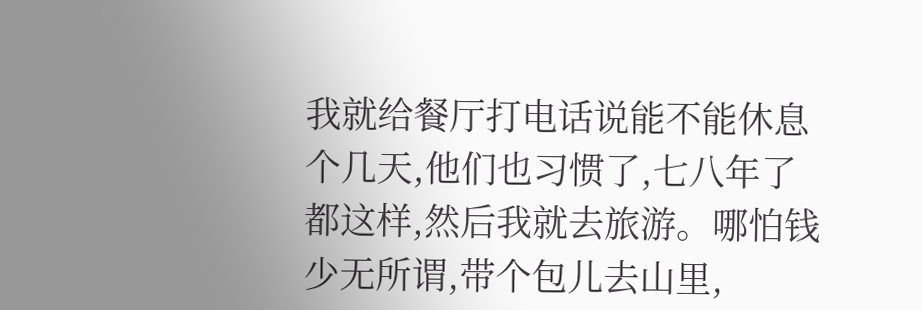我就给餐厅打电话说能不能休息个几天,他们也习惯了,七八年了都这样,然后我就去旅游。哪怕钱少无所谓,带个包儿去山里,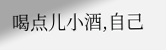喝点儿小酒,自己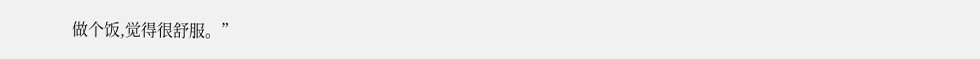做个饭,觉得很舒服。”